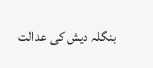بنگلہ دیش کی عدالت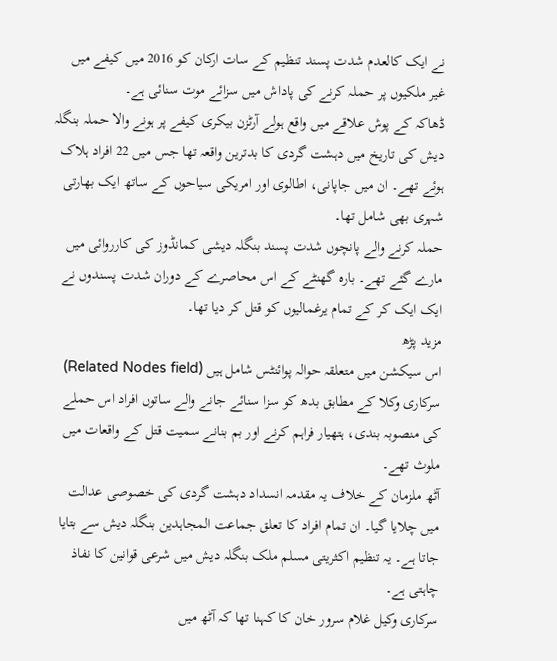نے ایک کالعدم شدت پسند تنظیم کے سات ارکان کو 2016 میں کیفے میں غیر ملکیوں پر حملہ کرنے کی پاداش میں سزائے موت سنائی ہے۔
ڈھاکہ کے پوش علاقے میں واقع ہولے آرٹزن بیکری کیفے پر ہونے والا حملہ بنگلہ دیش کی تاریخ میں دہشت گردی کا بدترین واقعہ تھا جس میں 22 افراد ہلاک ہوئے تھے۔ ان میں جاپانی، اطالوی اور امریکی سیاحوں کے ساتھ ایک بھارتی شہری بھی شامل تھا۔
حملہ کرنے والے پانچوں شدت پسند بنگلہ دیشی کمانڈوز کی کارروائی میں مارے گئے تھے۔ بارہ گھنٹے کے اس محاصرے کے دوران شدت پسندوں نے ایک ایک کر کے تمام یرغمالیوں کو قتل کر دیا تھا۔
مزید پڑھ
اس سیکشن میں متعلقہ حوالہ پوائنٹس شامل ہیں (Related Nodes field)
سرکاری وکلا کے مطابق بدھ کو سزا سنائے جانے والے ساتوں افراد اس حملے کی منصوبہ بندی، ہتھیار فراہم کرنے اور بم بنانے سمیت قتل کے واقعات میں ملوث تھے۔
آٹھ ملزمان کے خلاف یہ مقدمہ انسداد دہشت گردی کی خصوصی عدالت میں چلایا گیا۔ ان تمام افراد کا تعلق جماعت المجاہدین بنگلہ دیش سے بتایا جاتا ہے۔ یہ تنظیم اکثریتی مسلم ملک بنگلہ دیش میں شرعی قوانین کا نفاذ چاہتی ہے۔
سرکاری وکیل غلام سرور خان کا کہنا تھا کہ آٹھ میں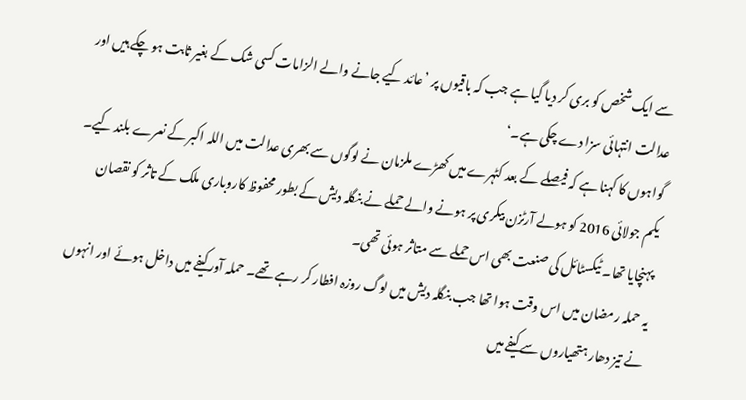سے ایک شخص کو بری کر دیا گیا ہے جب کہ باقیوں پر ’عائد کیے جانے والے الزامات کسی شک کے بغیر ثابت ہو چکے ہیں اور عدالت انتہائی سزا دے چکی ہے۔‘
گواہوں کا کہنا ہے کہ فیصلے کے بعد کٹہرے میں کھڑے ملزمان نے لوگوں سے بھری عدالت میں اللہ اکبر کے نعرے بلند کیے۔
یکم جولائی 2016 کو ہولے آرٹزن بیکری پر ہونے والے حملے نے بنگلہ دیش کے بطور محفوظ کاروباری ملک کے تاثر کو نقصان پہنچایا تھا۔ ٹیکسٹائل کی صنعت بھی اس حملے سے متاثر ہوئی تھی۔
یہ حملہ رمضان میں اس وقت ہوا تھا جب بنگلہ دیش میں لوگ روزہ افطار کر رہے تھے۔ حملہ آور کیفے میں داخل ہوئے اور انہوں نے تیز دھار ہتھیاروں سے کیفے میں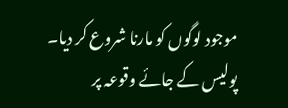موجود لوگوں کو مارنا شروع کر دیا۔
پولیس کے جائے وقوعہ پر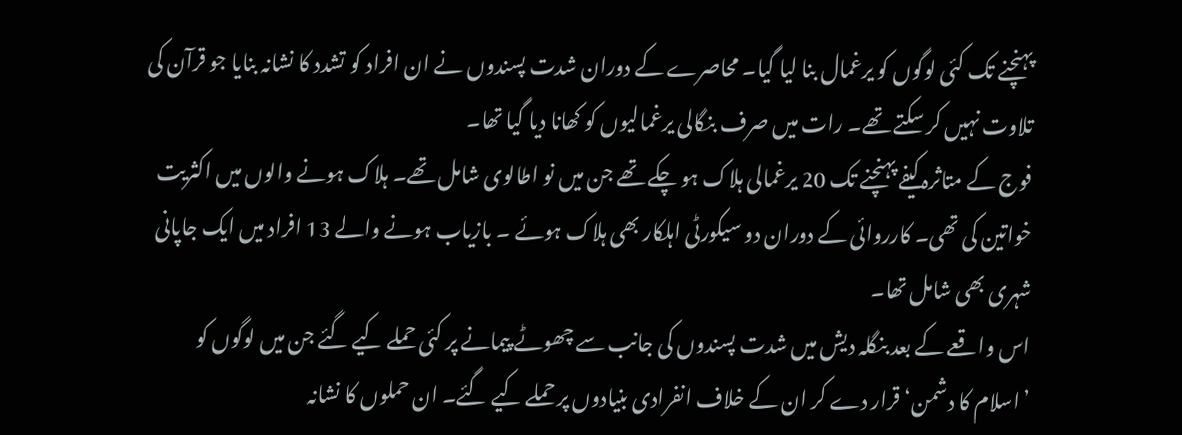پہنچنے تک کئی لوگوں کو یرغمال بنا لیا گیا۔ محاصرے کے دوران شدت پسندوں نے ان افراد کو تشدد کا نشانہ بنایا جو قرآن کی تلاوت نہیں کر سکتے تھے۔ رات میں صرف بنگالی یرغمالیوں کو کھانا دیا گیا تھا۔
فوج کے متاثرہ کیفے پہنچنے تک 20 یرغمالی ہلاک ہو چکے تھے جن میں نو اطالوی شامل تھے۔ ہلاک ہونے والوں میں اکثریت خواتین کی تھی۔ کارروائی کے دوران دو سیکورٹی اہلکار بھی ہلاک ہوئے ۔ بازیاب ہونے والے 13 افراد میں ایک جاپانی شہری بھی شامل تھا۔
اس واقعے کے بعد بنگلہ دیش میں شدت پسندوں کی جانب سے چھوٹے پیمانے پر کئی حملے کیے گئے جن میں لوگوں کو ’اسلام کا دشمن‘ قرار دے کر ان کے خلاف انفرادی بنیادوں پر حملے کیے گئے۔ ان حملوں کا نشانہ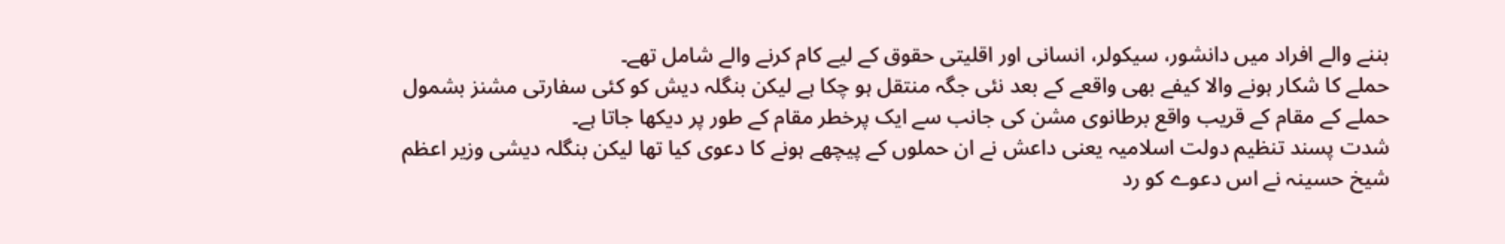بننے والے افراد میں دانشور، سیکولر، انسانی اور اقلیتی حقوق کے لیے کام کرنے والے شامل تھے۔
حملے کا شکار ہونے والا کیفے بھی واقعے کے بعد نئی جگہ منتقل ہو چکا ہے لیکن بنگلہ دیش کو کئی سفارتی مشنز بشمول حملے کے مقام کے قریب واقع برطانوی مشن کی جانب سے ایک پرخطر مقام کے طور پر دیکھا جاتا ہے۔
شدت پسند تنظیم دولت اسلامیہ یعنی داعش نے ان حملوں کے پیچھے ہونے کا دعوی کیا تھا لیکن بنگلہ دیشی وزیر اعظم شیخ حسینہ نے اس دعوے کو رد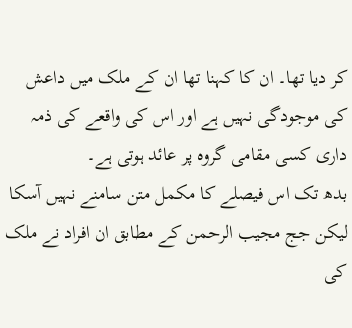کر دیا تھا۔ ان کا کہنا تھا ان کے ملک میں داعش کی موجودگی نہیں ہے اور اس کی واقعے کی ذمہ داری کسی مقامی گروہ پر عائد ہوتی ہے۔
بدھ تک اس فیصلے کا مکمل متن سامنے نہیں آسکا لیکن جج مجیب الرحمن کے مطابق ان افراد نے ملک کی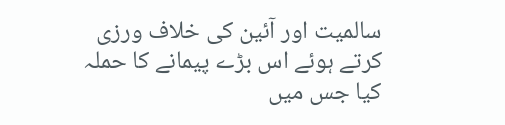سالمیت اور آئین کی خلاف ورزی کرتے ہوئے اس بڑے پیمانے کا حملہ کیا جس میں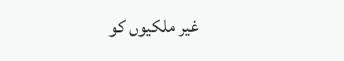غیر ملکیوں کو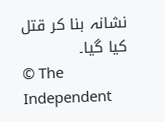نشانہ بنا کر قتل کیا گیا۔
© The Independent